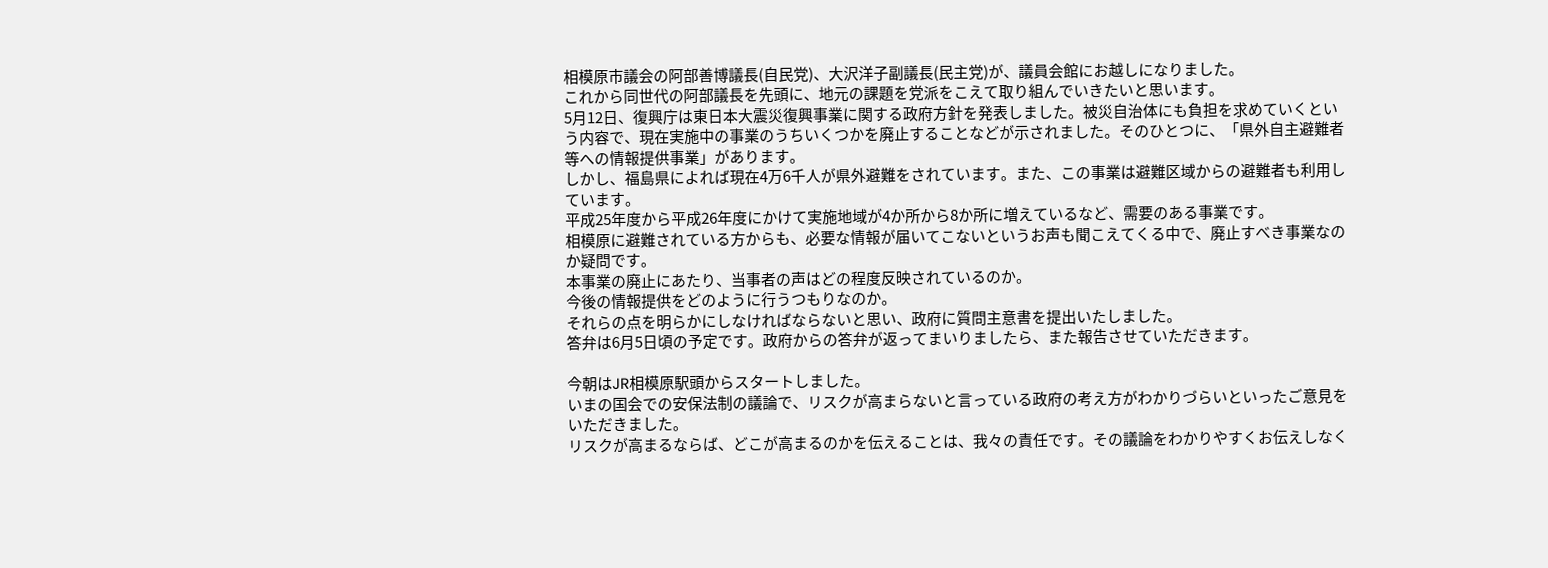相模原市議会の阿部善博議長(自民党)、大沢洋子副議長(民主党)が、議員会館にお越しになりました。
これから同世代の阿部議長を先頭に、地元の課題を党派をこえて取り組んでいきたいと思います。
5月12日、復興庁は東日本大震災復興事業に関する政府方針を発表しました。被災自治体にも負担を求めていくという内容で、現在実施中の事業のうちいくつかを廃止することなどが示されました。そのひとつに、「県外自主避難者等への情報提供事業」があります。
しかし、福島県によれば現在4万6千人が県外避難をされています。また、この事業は避難区域からの避難者も利用しています。
平成25年度から平成26年度にかけて実施地域が4か所から8か所に増えているなど、需要のある事業です。
相模原に避難されている方からも、必要な情報が届いてこないというお声も聞こえてくる中で、廃止すべき事業なのか疑問です。
本事業の廃止にあたり、当事者の声はどの程度反映されているのか。
今後の情報提供をどのように行うつもりなのか。
それらの点を明らかにしなければならないと思い、政府に質問主意書を提出いたしました。
答弁は6月5日頃の予定です。政府からの答弁が返ってまいりましたら、また報告させていただきます。

今朝はJR相模原駅頭からスタートしました。
いまの国会での安保法制の議論で、リスクが高まらないと言っている政府の考え方がわかりづらいといったご意見をいただきました。
リスクが高まるならば、どこが高まるのかを伝えることは、我々の責任です。その議論をわかりやすくお伝えしなく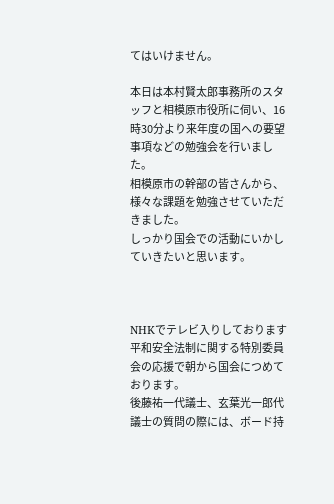てはいけません。

本日は本村賢太郎事務所のスタッフと相模原市役所に伺い、16時30分より来年度の国への要望事項などの勉強会を行いました。
相模原市の幹部の皆さんから、様々な課題を勉強させていただきました。
しっかり国会での活動にいかしていきたいと思います。



NHKでテレビ入りしております平和安全法制に関する特別委員会の応援で朝から国会につめております。
後藤祐一代議士、玄葉光一郎代議士の質問の際には、ボード持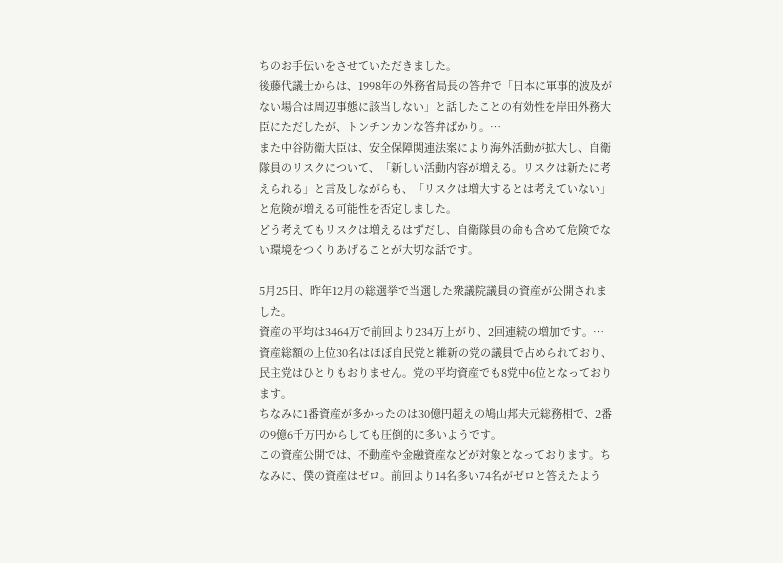ちのお手伝いをさせていただきました。
後藤代議士からは、1998年の外務省局長の答弁で「日本に軍事的波及がない場合は周辺事態に該当しない」と話したことの有効性を岸田外務大臣にただしたが、トンチンカンな答弁ばかり。…
また中谷防衛大臣は、安全保障関連法案により海外活動が拡大し、自衛隊員のリスクについて、「新しい活動内容が増える。リスクは新たに考えられる」と言及しながらも、「リスクは増大するとは考えていない」と危険が増える可能性を否定しました。
どう考えてもリスクは増えるはずだし、自衛隊員の命も含めて危険でない環境をつくりあげることが大切な話です。

5月25日、昨年12月の総選挙で当選した衆議院議員の資産が公開されました。
資産の平均は3464万で前回より234万上がり、2回連続の増加です。…
資産総額の上位30名はほぼ自民党と維新の党の議員で占められており、民主党はひとりもおりません。党の平均資産でも8党中6位となっております。
ちなみに1番資産が多かったのは30億円超えの鳩山邦夫元総務相で、2番の9億6千万円からしても圧倒的に多いようです。
この資産公開では、不動産や金融資産などが対象となっております。ちなみに、僕の資産はゼロ。前回より14名多い74名がゼロと答えたよう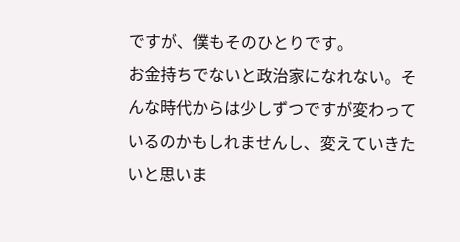ですが、僕もそのひとりです。
お金持ちでないと政治家になれない。そんな時代からは少しずつですが変わっているのかもしれませんし、変えていきたいと思いま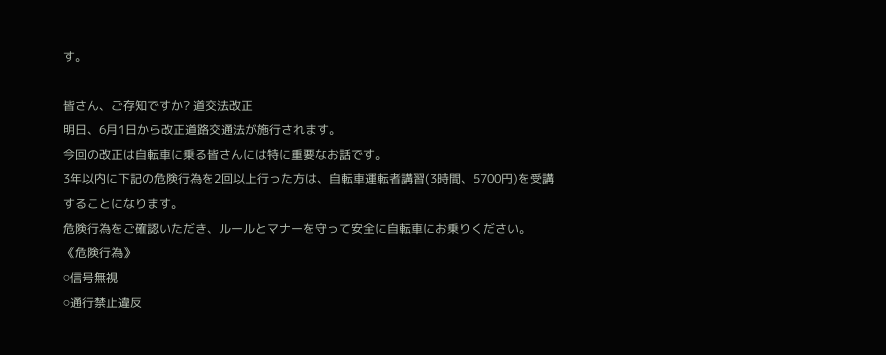す。

皆さん、ご存知ですか? 道交法改正
明日、6月1日から改正道路交通法が施行されます。
今回の改正は自転車に乗る皆さんには特に重要なお話です。
3年以内に下記の危険行為を2回以上行った方は、自転車運転者講習(3時間、5700円)を受講することになります。
危険行為をご確認いただき、ルールとマナーを守って安全に自転車にお乗りください。
《危険行為》
⚪信号無視
⚪通行禁止違反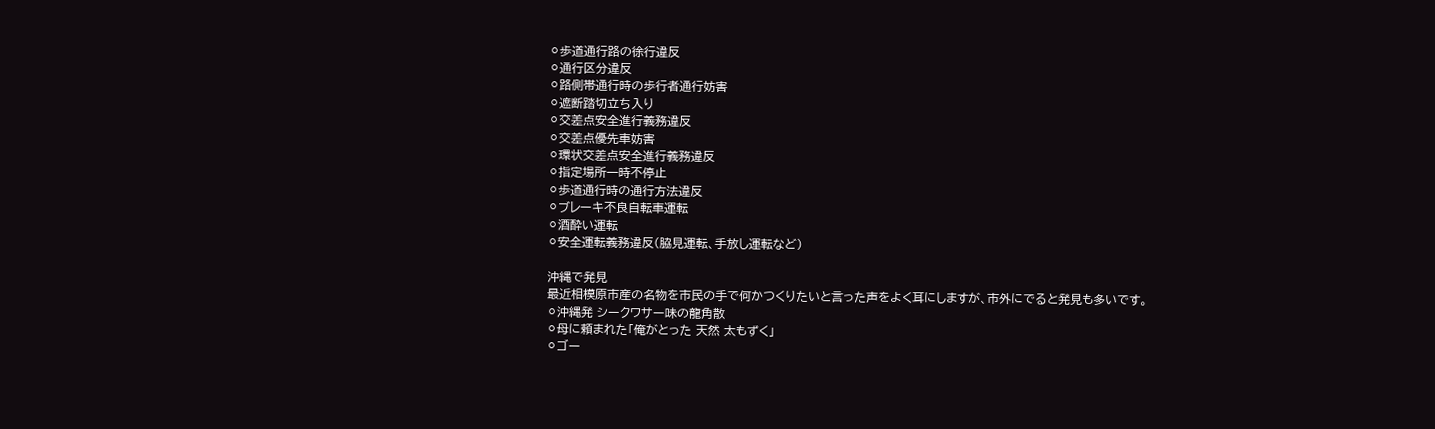⚪歩道通行路の徐行違反
⚪通行区分違反
⚪路側帯通行時の歩行者通行妨害
⚪遮断踏切立ち入り
⚪交差点安全進行義務違反
⚪交差点優先車妨害
⚪環状交差点安全進行義務違反
⚪指定場所一時不停止
⚪歩道通行時の通行方法違反
⚪ブレーキ不良自転車運転
⚪酒酔い運転
⚪安全運転義務違反(脇見運転、手放し運転など)

沖縄で発見
最近相模原市産の名物を市民の手で何かつくりたいと言った声をよく耳にしますが、市外にでると発見も多いです。
⚪沖縄発 シークワサー味の龍角散
⚪母に頼まれた「俺がとった 天然 太もずく」
⚪ゴー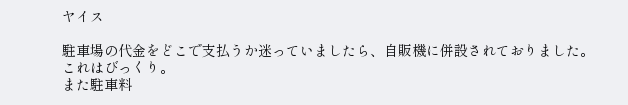ヤイス

駐車場の代金をどこで支払うか迷っていましたら、自販機に併設されておりました。
これはびっくり。
また駐車料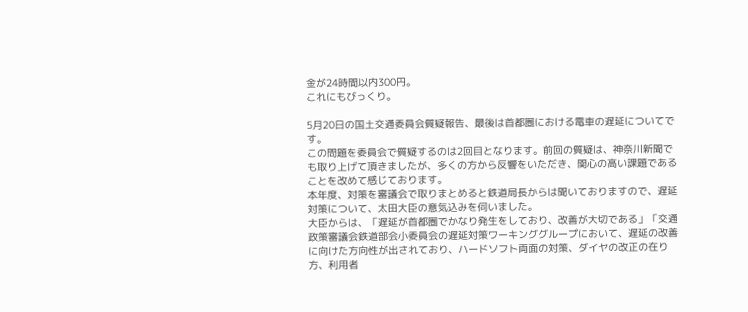金が24時間以内300円。
これにもびっくり。

5月20日の国土交通委員会質疑報告、最後は首都圏における電車の遅延についてです。
この問題を委員会で質疑するのは2回目となります。前回の質疑は、神奈川新聞でも取り上げて頂きましたが、多くの方から反響をいただき、関心の高い課題であることを改めて感じております。
本年度、対策を審議会で取りまとめると鉄道局長からは聞いておりますので、遅延対策について、太田大臣の意気込みを伺いました。
大臣からは、「遅延が首都圏でかなり発生をしており、改善が大切である」「交通政策審議会鉄道部会小委員会の遅延対策ワーキンググループにおいて、遅延の改善に向けた方向性が出されており、ハードソフト両面の対策、ダイヤの改正の在り方、利用者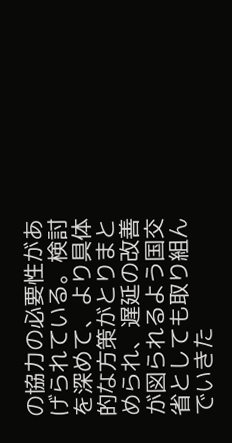の協力の必要性があげられている。検討を深めて、より具体的な方策がとりまとめられ、遅延の改善が図られるよう国交省としても取り組んでいきた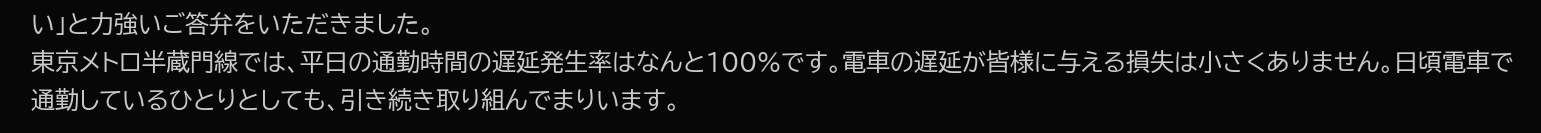い」と力強いご答弁をいただきました。
東京メトロ半蔵門線では、平日の通勤時間の遅延発生率はなんと100%です。電車の遅延が皆様に与える損失は小さくありません。日頃電車で通勤しているひとりとしても、引き続き取り組んでまりいます。